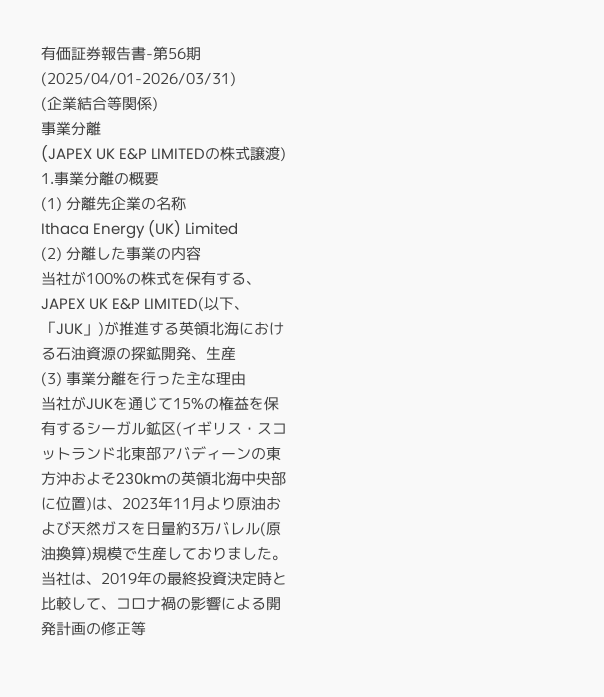有価証券報告書-第56期(2025/04/01-2026/03/31)
(企業結合等関係)
事業分離
(JAPEX UK E&P LIMITEDの株式譲渡)
1.事業分離の概要
(1) 分離先企業の名称
Ithaca Energy (UK) Limited
(2) 分離した事業の内容
当社が100%の株式を保有する、JAPEX UK E&P LIMITED(以下、「JUK」)が推進する英領北海における石油資源の探鉱開発、生産
(3) 事業分離を行った主な理由
当社がJUKを通じて15%の権益を保有するシーガル鉱区(イギリス・スコットランド北東部アバディーンの東方沖およそ230kmの英領北海中央部に位置)は、2023年11月より原油および天然ガスを日量約3万バレル(原油換算)規模で生産しておりました。
当社は、2019年の最終投資決定時と比較して、コロナ禍の影響による開発計画の修正等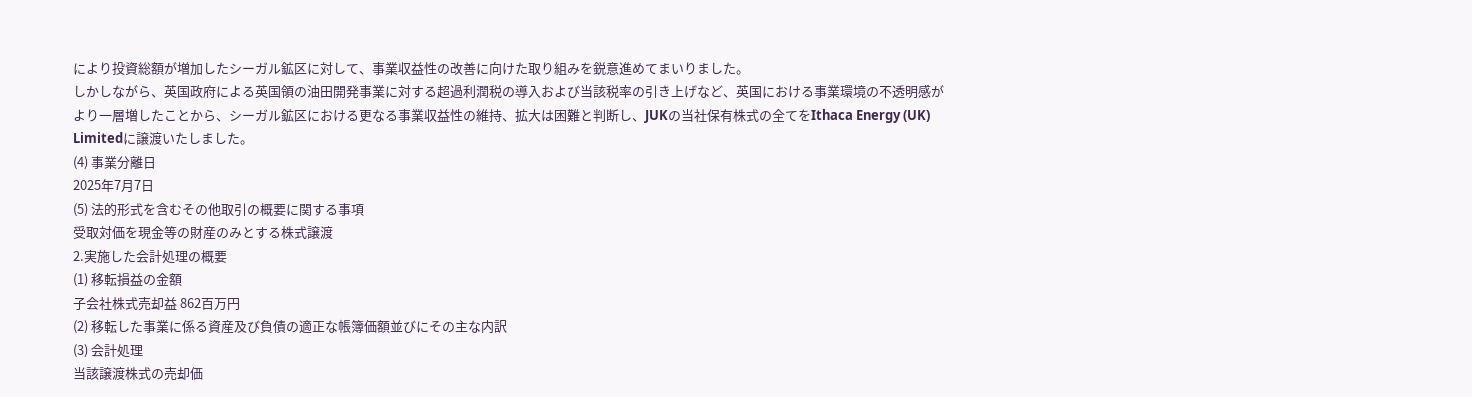により投資総額が増加したシーガル鉱区に対して、事業収益性の改善に向けた取り組みを鋭意進めてまいりました。
しかしながら、英国政府による英国領の油田開発事業に対する超過利潤税の導入および当該税率の引き上げなど、英国における事業環境の不透明感がより一層増したことから、シーガル鉱区における更なる事業収益性の維持、拡大は困難と判断し、JUKの当社保有株式の全てをIthaca Energy (UK) Limitedに譲渡いたしました。
(4) 事業分離日
2025年7月7日
(5) 法的形式を含むその他取引の概要に関する事項
受取対価を現金等の財産のみとする株式譲渡
2.実施した会計処理の概要
(1) 移転損益の金額
子会社株式売却益 862百万円
(2) 移転した事業に係る資産及び負債の適正な帳簿価額並びにその主な内訳
(3) 会計処理
当該譲渡株式の売却価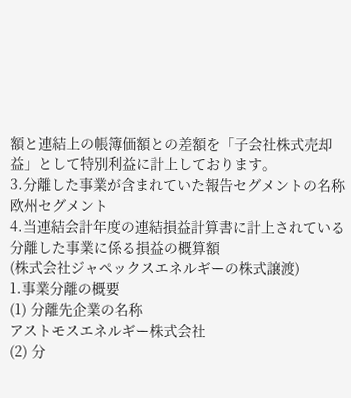額と連結上の帳簿価額との差額を「子会社株式売却益」として特別利益に計上しております。
3.分離した事業が含まれていた報告セグメントの名称
欧州セグメント
4.当連結会計年度の連結損益計算書に計上されている分離した事業に係る損益の概算額
(株式会社ジャペックスエネルギーの株式譲渡)
1.事業分離の概要
(1) 分離先企業の名称
アストモスエネルギー株式会社
(2) 分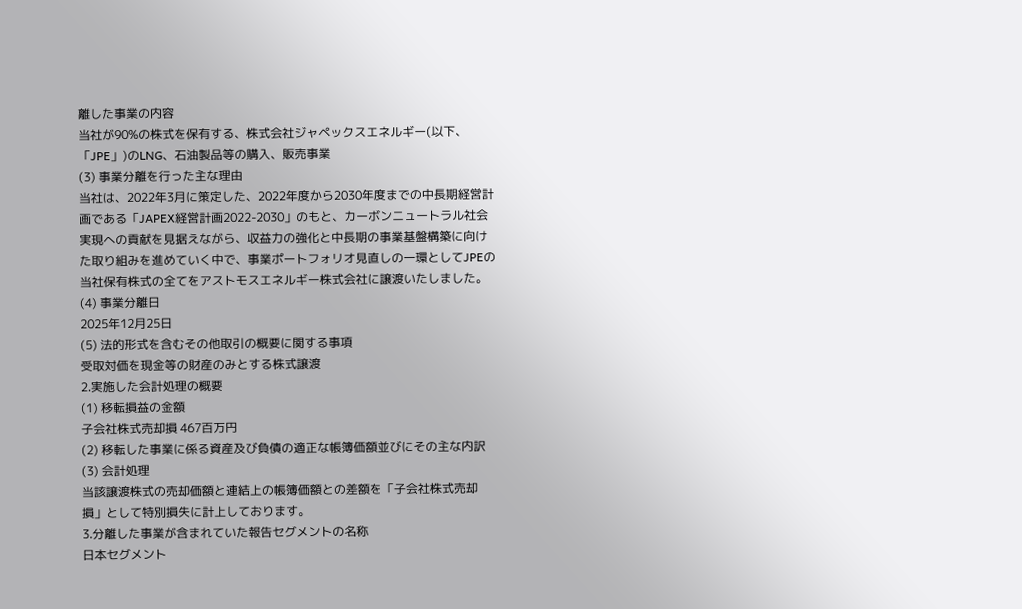離した事業の内容
当社が90%の株式を保有する、株式会社ジャペックスエネルギー(以下、「JPE」)のLNG、石油製品等の購入、販売事業
(3) 事業分離を行った主な理由
当社は、2022年3月に策定した、2022年度から2030年度までの中長期経営計画である「JAPEX経営計画2022-2030」のもと、カーボンニュートラル社会実現への貢献を見据えながら、収益力の強化と中長期の事業基盤構築に向けた取り組みを進めていく中で、事業ポートフォリオ見直しの一環としてJPEの当社保有株式の全てをアストモスエネルギー株式会社に譲渡いたしました。
(4) 事業分離日
2025年12月25日
(5) 法的形式を含むその他取引の概要に関する事項
受取対価を現金等の財産のみとする株式譲渡
2.実施した会計処理の概要
(1) 移転損益の金額
子会社株式売却損 467百万円
(2) 移転した事業に係る資産及び負債の適正な帳簿価額並びにその主な内訳
(3) 会計処理
当該譲渡株式の売却価額と連結上の帳簿価額との差額を「子会社株式売却損」として特別損失に計上しております。
3.分離した事業が含まれていた報告セグメントの名称
日本セグメント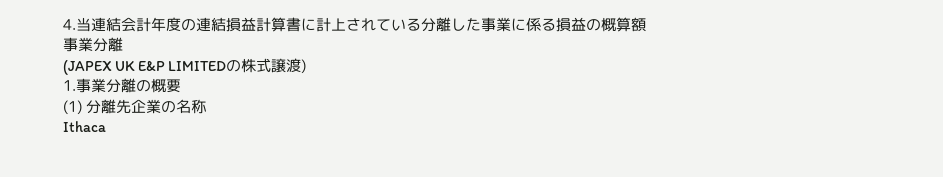4.当連結会計年度の連結損益計算書に計上されている分離した事業に係る損益の概算額
事業分離
(JAPEX UK E&P LIMITEDの株式譲渡)
1.事業分離の概要
(1) 分離先企業の名称
Ithaca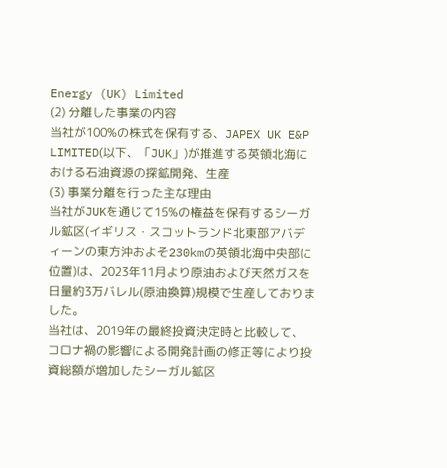Energy (UK) Limited
(2) 分離した事業の内容
当社が100%の株式を保有する、JAPEX UK E&P LIMITED(以下、「JUK」)が推進する英領北海における石油資源の探鉱開発、生産
(3) 事業分離を行った主な理由
当社がJUKを通じて15%の権益を保有するシーガル鉱区(イギリス・スコットランド北東部アバディーンの東方沖およそ230kmの英領北海中央部に位置)は、2023年11月より原油および天然ガスを日量約3万バレル(原油換算)規模で生産しておりました。
当社は、2019年の最終投資決定時と比較して、コロナ禍の影響による開発計画の修正等により投資総額が増加したシーガル鉱区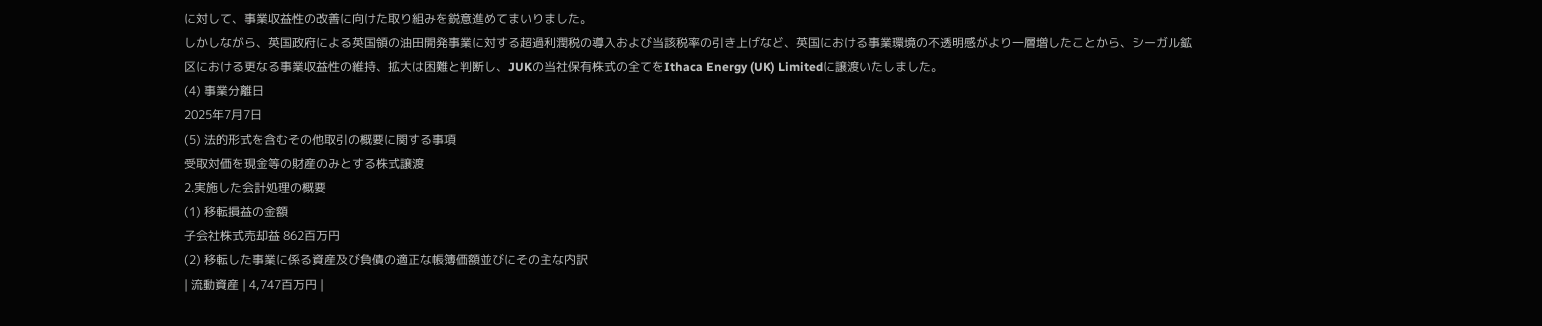に対して、事業収益性の改善に向けた取り組みを鋭意進めてまいりました。
しかしながら、英国政府による英国領の油田開発事業に対する超過利潤税の導入および当該税率の引き上げなど、英国における事業環境の不透明感がより一層増したことから、シーガル鉱区における更なる事業収益性の維持、拡大は困難と判断し、JUKの当社保有株式の全てをIthaca Energy (UK) Limitedに譲渡いたしました。
(4) 事業分離日
2025年7月7日
(5) 法的形式を含むその他取引の概要に関する事項
受取対価を現金等の財産のみとする株式譲渡
2.実施した会計処理の概要
(1) 移転損益の金額
子会社株式売却益 862百万円
(2) 移転した事業に係る資産及び負債の適正な帳簿価額並びにその主な内訳
| 流動資産 | 4,747百万円 |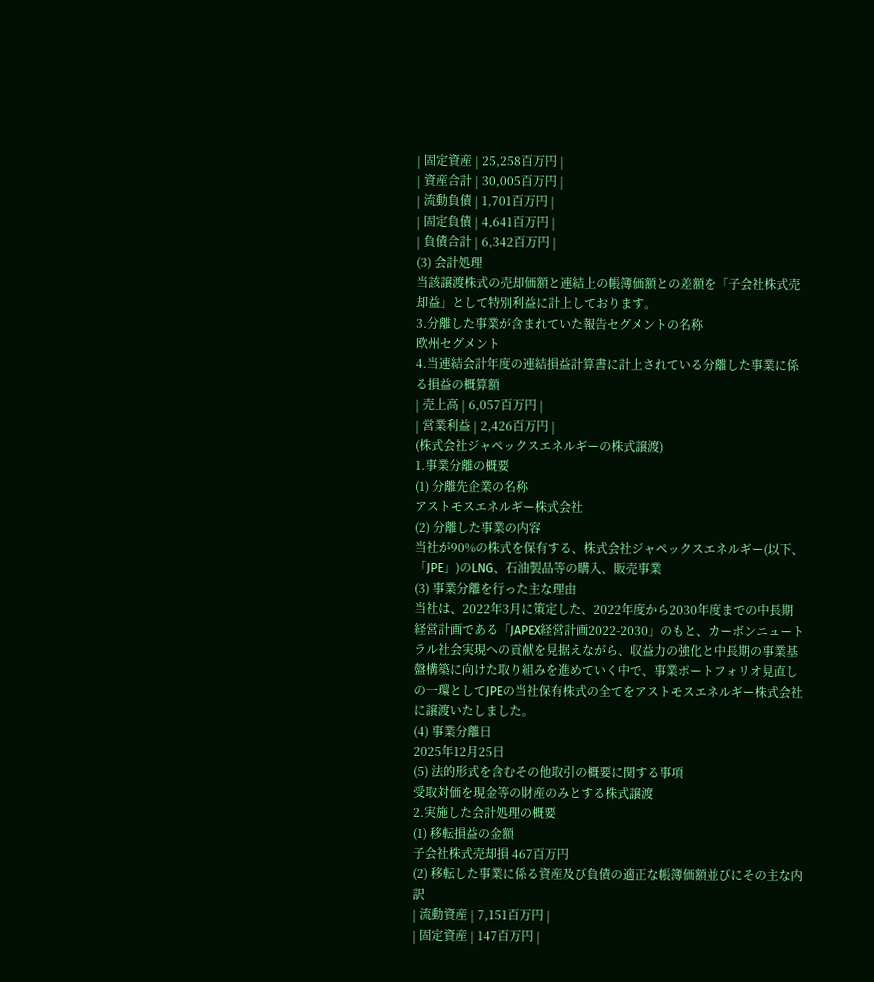| 固定資産 | 25,258百万円 |
| 資産合計 | 30,005百万円 |
| 流動負債 | 1,701百万円 |
| 固定負債 | 4,641百万円 |
| 負債合計 | 6,342百万円 |
(3) 会計処理
当該譲渡株式の売却価額と連結上の帳簿価額との差額を「子会社株式売却益」として特別利益に計上しております。
3.分離した事業が含まれていた報告セグメントの名称
欧州セグメント
4.当連結会計年度の連結損益計算書に計上されている分離した事業に係る損益の概算額
| 売上高 | 6,057百万円 |
| 営業利益 | 2,426百万円 |
(株式会社ジャペックスエネルギーの株式譲渡)
1.事業分離の概要
(1) 分離先企業の名称
アストモスエネルギー株式会社
(2) 分離した事業の内容
当社が90%の株式を保有する、株式会社ジャペックスエネルギー(以下、「JPE」)のLNG、石油製品等の購入、販売事業
(3) 事業分離を行った主な理由
当社は、2022年3月に策定した、2022年度から2030年度までの中長期経営計画である「JAPEX経営計画2022-2030」のもと、カーボンニュートラル社会実現への貢献を見据えながら、収益力の強化と中長期の事業基盤構築に向けた取り組みを進めていく中で、事業ポートフォリオ見直しの一環としてJPEの当社保有株式の全てをアストモスエネルギー株式会社に譲渡いたしました。
(4) 事業分離日
2025年12月25日
(5) 法的形式を含むその他取引の概要に関する事項
受取対価を現金等の財産のみとする株式譲渡
2.実施した会計処理の概要
(1) 移転損益の金額
子会社株式売却損 467百万円
(2) 移転した事業に係る資産及び負債の適正な帳簿価額並びにその主な内訳
| 流動資産 | 7,151百万円 |
| 固定資産 | 147百万円 |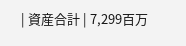| 資産合計 | 7,299百万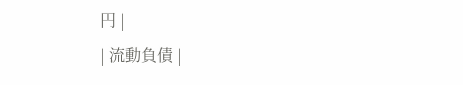円 |
| 流動負債 |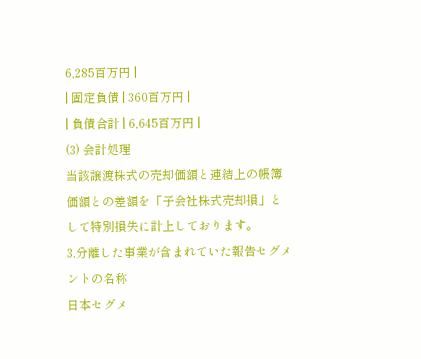6,285百万円 |
| 固定負債 | 360百万円 |
| 負債合計 | 6,645百万円 |
(3) 会計処理
当該譲渡株式の売却価額と連結上の帳簿価額との差額を「子会社株式売却損」として特別損失に計上しております。
3.分離した事業が含まれていた報告セグメントの名称
日本セグメ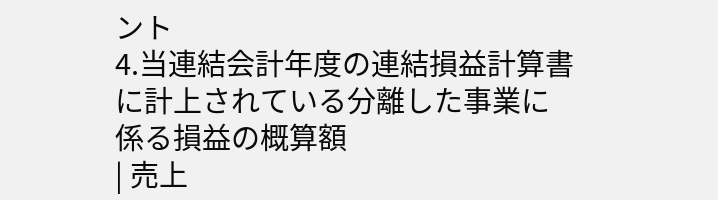ント
4.当連結会計年度の連結損益計算書に計上されている分離した事業に係る損益の概算額
| 売上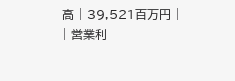高 | 39,521百万円 |
| 営業利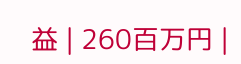益 | 260百万円 |